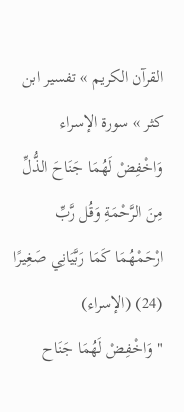القرآن الكريم » تفسير ابن كثر » سورة الإسراء
وَاخْفِضْ لَهُمَا جَنَاحَ الذُّلِّ مِنَ الرَّحْمَةِ وَقُل رَّبِّ ارْحَمْهُمَا كَمَا رَبَّيَانِي صَغِيرًا (24) (الإسراء)
" وَاخْفِضْ لَهُمَا جَنَاح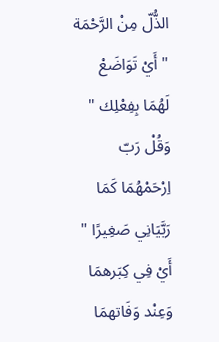الذُّلّ مِنْ الرَّحْمَة " أَيْ تَوَاضَعْ لَهُمَا بِفِعْلِك " وَقُلْ رَبّ اِرْحَمْهُمَا كَمَا رَبَّيَانِي صَغِيرًا " أَيْ فِي كِبَرهمَا وَعِنْد وَفَاتهمَا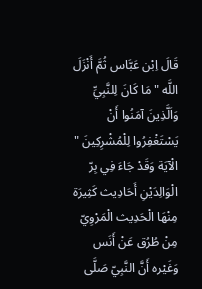قَالَ اِبْن عَبَّاس ثُمَّ أَنْزَلَ اللَّه " مَا كَانَ لِلنَّبِيِّ وَاَلَّذِينَ آمَنُوا أَنْ يَسْتَغْفِرُوا لِلْمُشْرِكِينَ " الْآيَة وَقَدْ جَاءَ فِي بِرّ الْوَالِدَيْنِ أَحَادِيث كَثِيرَة مِنْهَا الْحَدِيث الْمَرْوِيّ مِنْ طُرُق عَنْ أَنَس وَغَيْره أَنَّ النَّبِيّ صَلَّى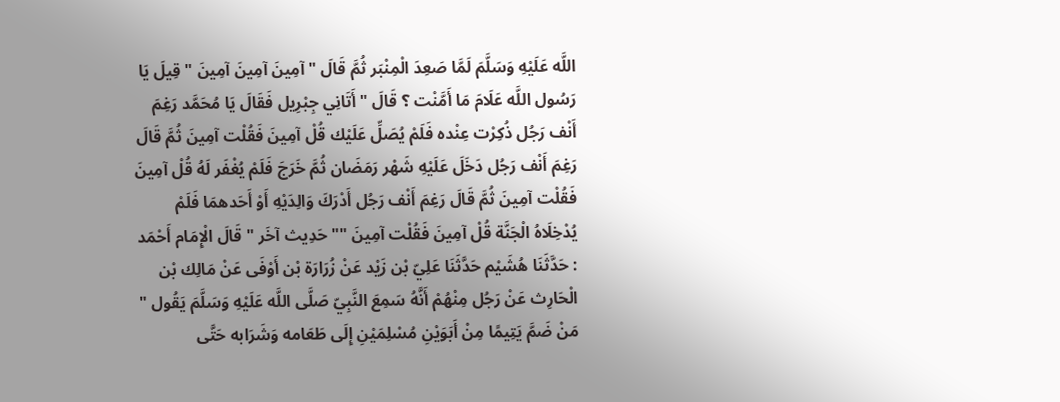اللَّه عَلَيْهِ وَسَلَّمَ لَمَّا صَعِدَ الْمِنْبَر ثُمَّ قَالَ " آمِينَ آمِينَ آمِينَ " قِيلَ يَا رَسُول اللَّه عَلَامَ مَا أَمَّنْت ؟ قَالَ " أَتَانِي جِبْرِيل فَقَالَ يَا مُحَمَّد رَغِمَ أَنْف رَجُل ذُكِرْت عِنْده فَلَمْ يُصَلِّ عَلَيْك قُلْ آمِينَ فَقُلْت آمِينَ ثُمَّ قَالَ رَغِمَ أَنْف رَجُل دَخَلَ عَلَيْهِ شَهْر رَمَضَان ثُمَّ خَرَجَ فَلَمْ يُغْفَر لَهُ قُلْ آمِينَ فَقُلْت آمِينَ ثُمَّ قَالَ رَغِمَ أَنْف رَجُل أَدْرَكَ وَالِدَيْهِ أَوْ أَحَدهمَا فَلَمْ يُدْخِلَاهُ الْجَنَّة قُلْ آمِينَ فَقُلْت آمِينَ "" حَدِيث آخَر " قَالَ الْإِمَام أَحْمَد : حَدَّثَنَا هُشَيْم حَدَّثَنَا عَلِيّ بْن زَيْد عَنْ زُرَارَة بْن أَوْفَى عَنْ مَالِك بْن الْحَارِث عَنْ رَجُل مِنْهُمْ أَنَّهُ سَمِعَ النَّبِيّ صَلَّى اللَّه عَلَيْهِ وَسَلَّمَ يَقُول " مَنْ ضَمَّ يَتِيمًا مِنْ أَبَوَيْنِ مُسْلِمَيْنِ إِلَى طَعَامه وَشَرَابه حَتَّى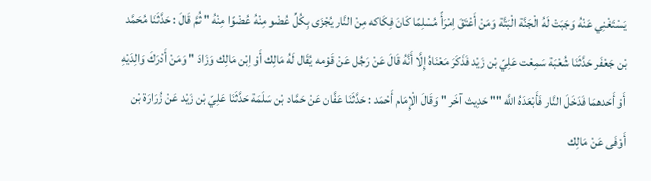يَسْتَغْنِي عَنْهُ وَجَبَتْ لَهُ الْجَنَّة الْبَتَّة وَمَنْ أَعْتَقَ اِمْرَأً مُسْلِمًا كَانَ فِكَاكه مِنْ النَّار يُجْزَى بِكُلِّ عُضْو مِنْهُ عُضْوًا مِنْهُ " ثُمَّ قَالَ : حَدَّثَنَا مُحَمَّد بْن جَعْفَر حَدَّثَنَا شُعْبَة سَمِعْت عَلِيّ بْن زَيْد فَذَكَرَ مَعْنَاهُ إِلَّا أَنَّهُ قَالَ عَنْ رَجُل عَنْ قَوْمه يُقَال لَهُ مَالِك أَوْ اِبْن مَالِك وَزَادَ " وَمَنْ أَدْرَكَ وَالِدَيْهِ أَوْ أَحَدهمَا فَدَخَلَ النَّار فَأَبْعَدَهُ اللَّه "" حَدِيث آخَر " وَقَالَ الْإِمَام أَحْمَد : حَدَّثَنَا عَفَّان عَنْ حَمَّاد بْن سَلَمَة حَدَّثَنَا عَلِيّ بْن زَيْد عَنْ زُرَارَة بْن أَوْفَى عَنْ مَالِك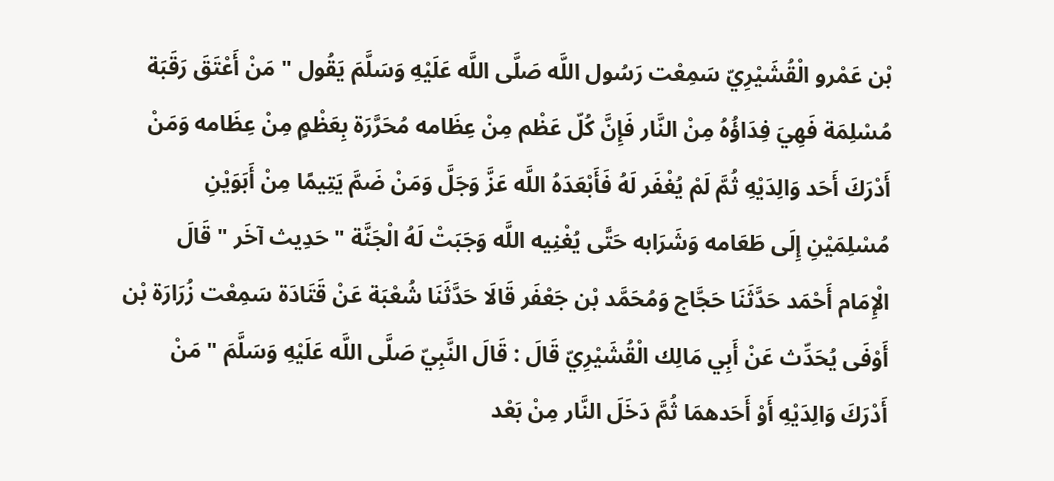بْن عَمْرو الْقُشَيْرِيّ سَمِعْت رَسُول اللَّه صَلَّى اللَّه عَلَيْهِ وَسَلَّمَ يَقُول " مَنْ أَعْتَقَ رَقَبَة مُسْلِمَة فَهِيَ فِدَاؤُهُ مِنْ النَّار فَإِنَّ كُلّ عَظْم مِنْ عِظَامه مُحَرَّرَة بِعَظْمٍ مِنْ عِظَامه وَمَنْ أَدْرَكَ أَحَد وَالِدَيْهِ ثُمَّ لَمْ يُغْفَر لَهُ فَأَبْعَدَهُ اللَّه عَزَّ وَجَلَّ وَمَنْ ضَمَّ يَتِيمًا مِنْ أَبَوَيْنِ مُسْلِمَيْنِ إِلَى طَعَامه وَشَرَابه حَتَّى يُغْنِيه اللَّه وَجَبَتْ لَهُ الْجَنَّة " حَدِيث آخَر " قَالَ الْإِمَام أَحْمَد حَدَّثَنَا حَجَّاج وَمُحَمَّد بْن جَعْفَر قَالَا حَدَّثَنَا شُعْبَة عَنْ قَتَادَة سَمِعْت زُرَارَة بْن أَوْفَى يُحَدِّث عَنْ أَبِي مَالِك الْقُشَيْرِيّ قَالَ : قَالَ النَّبِيّ صَلَّى اللَّه عَلَيْهِ وَسَلَّمَ " مَنْ أَدْرَكَ وَالِدَيْهِ أَوْ أَحَدهمَا ثُمَّ دَخَلَ النَّار مِنْ بَعْد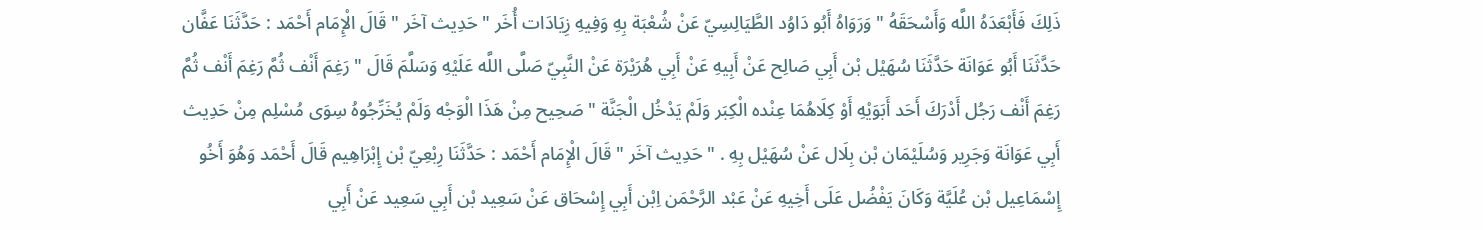ذَلِكَ فَأَبْعَدَهُ اللَّه وَأَسْحَقَهُ " وَرَوَاهُ أَبُو دَاوُد الطَّيَالِسِيّ عَنْ شُعْبَة بِهِ وَفِيهِ زِيَادَات أُخَر " حَدِيث آخَر " قَالَ الْإِمَام أَحْمَد : حَدَّثَنَا عَفَّان حَدَّثَنَا أَبُو عَوَانَة حَدَّثَنَا سُهَيْل بْن أَبِي صَالِح عَنْ أَبِيهِ عَنْ أَبِي هُرَيْرَة عَنْ النَّبِيّ صَلَّى اللَّه عَلَيْهِ وَسَلَّمَ قَالَ " رَغِمَ أَنْف ثُمَّ رَغِمَ أَنْف ثُمَّ رَغِمَ أَنْف رَجُل أَدْرَكَ أَحَد أَبَوَيْهِ أَوْ كِلَاهُمَا عِنْده الْكِبَر وَلَمْ يَدْخُل الْجَنَّة " صَحِيح مِنْ هَذَا الْوَجْه وَلَمْ يُخَرِّجُوهُ سِوَى مُسْلِم مِنْ حَدِيث أَبِي عَوَانَة وَجَرِير وَسُلَيْمَان بْن بِلَال عَنْ سُهَيْل بِهِ . " حَدِيث آخَر " قَالَ الْإِمَام أَحْمَد : حَدَّثَنَا رِبْعِيّ بْن إِبْرَاهِيم قَالَ أَحْمَد وَهُوَ أَخُو إِسْمَاعِيل بْن عُلَيَّة وَكَانَ يَفْضُل عَلَى أَخِيهِ عَنْ عَبْد الرَّحْمَن اِبْن أَبِي إِسْحَاق عَنْ سَعِيد بْن أَبِي سَعِيد عَنْ أَبِي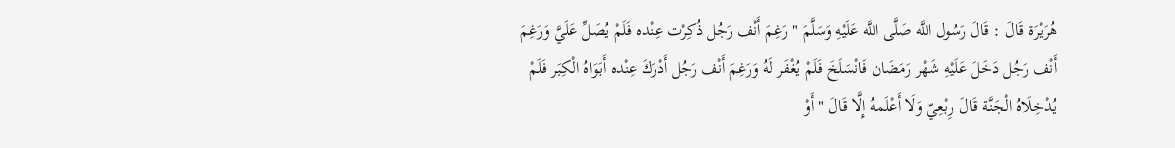هُرَيْرَة قَالَ : قَالَ رَسُول اللَّه صَلَّى اللَّه عَلَيْهِ وَسَلَّمَ " رَغِمَ أَنْف رَجُل ذُكِرْت عِنْده فَلَمْ يُصَلِّ عَلَيَّ وَرَغِمَ أَنْف رَجُل دَخَلَ عَلَيْهِ شَهْر رَمَضَان فَانْسَلَخَ فَلَمْ يُغْفَر لَهُ وَرَغِمَ أَنْف رَجُل أَدْرَكَ عِنْده أَبَوَاهُ الْكِبَر فَلَمْ يُدْخِلَاهُ الْجَنَّة قَالَ رِبْعِيّ وَلَا أَعْلَمهُ إِلَّا قَالَ " أَوْ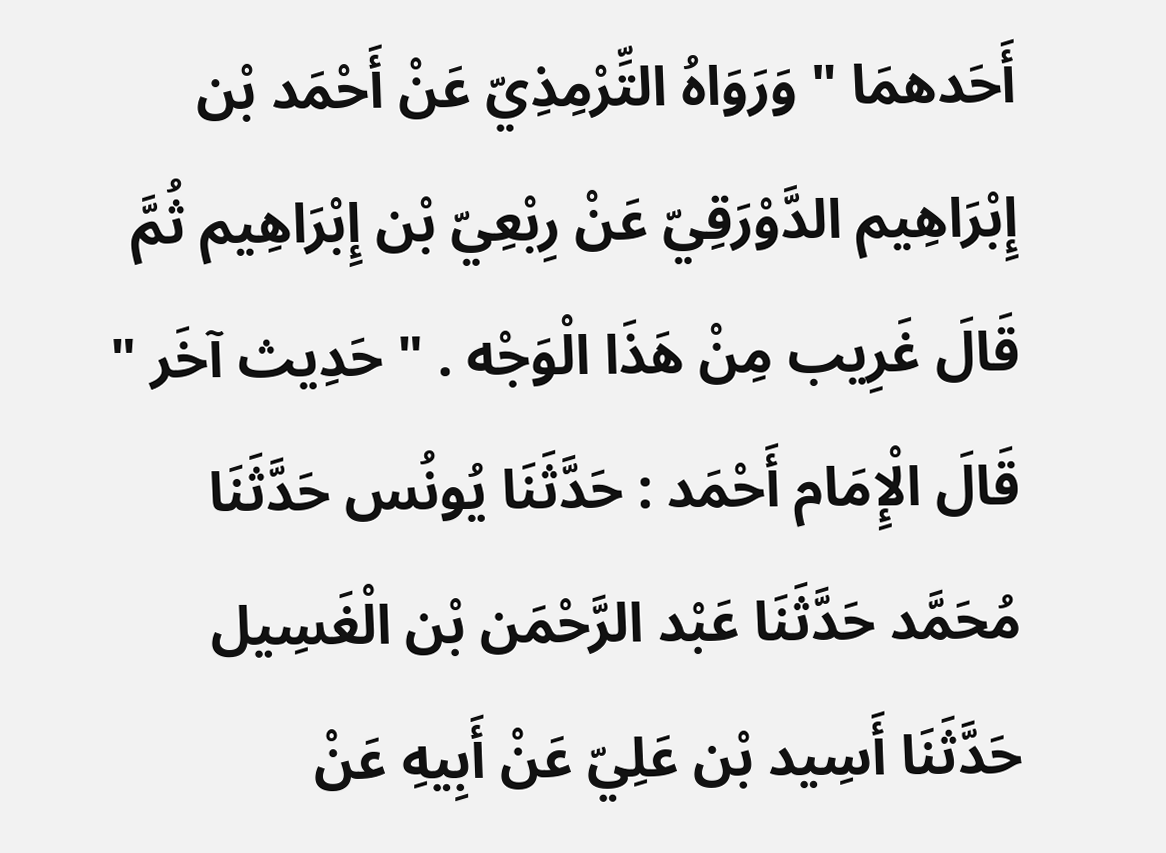أَحَدهمَا " وَرَوَاهُ التِّرْمِذِيّ عَنْ أَحْمَد بْن إِبْرَاهِيم الدَّوْرَقِيّ عَنْ رِبْعِيّ بْن إِبْرَاهِيم ثُمَّ قَالَ غَرِيب مِنْ هَذَا الْوَجْه . " حَدِيث آخَر " قَالَ الْإِمَام أَحْمَد : حَدَّثَنَا يُونُس حَدَّثَنَا مُحَمَّد حَدَّثَنَا عَبْد الرَّحْمَن بْن الْغَسِيل حَدَّثَنَا أَسِيد بْن عَلِيّ عَنْ أَبِيهِ عَنْ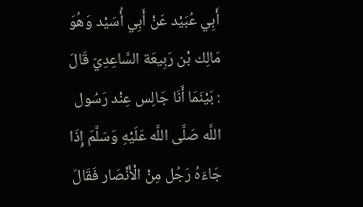أَبِي عُبَيْد عَنْ أَبِي أُسَيْد وَهُوَ مَالِك بْن رَبِيعَة السَّاعِدِيّ قَالَ : بَيْنَمَا أَنَا جَالِس عِنْد رَسُول اللَّه صَلَّى اللَّه عَلَيْهِ وَسَلَّمَ إِذَا جَاءَهُ رَجُل مِنْ الْأَنْصَار فَقَالَ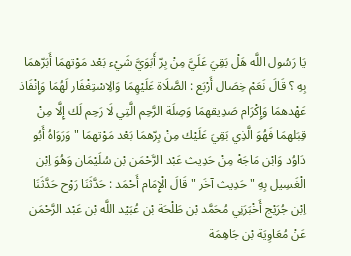يَا رَسُول اللَّه هَلْ بَقِيَ عَلَيَّ مِنْ بِرّ أَبَوَيَّ شَيْء بَعْد مَوْتهمَا أَبَرّهمَا بِهِ ؟ قَالَ نَعَمْ خِصَال أَرْبَع : الصَّلَاة عَلَيْهِمَا وَالِاسْتِغْفَار لَهُمَا وَإِنْفَاذ عَهْدهمَا وَإِكْرَام صَدِيقهمَا وَصِلَة الرَّحِم الَّتِي لَا رَحِم لَك إِلَّا مِنْ قِبَلهمَا فَهُوَ الَّذِي بَقِيَ عَلَيْك مِنْ بِرّهمَا بَعْد مَوْتهمَا " وَرَوَاهُ أَبُو دَاوُد وَابْن مَاجَهْ مِنْ حَدِيث عَبْد الرَّحْمَن بْن سُلَيْمَان وَهُوَ اِبْن الْغَسِيل بِهِ " حَدِيث آخَر " قَالَ الْإِمَام أَحْمَد : حَدَّثَنَا رَوْح حَدَّثَنَا اِبْن جُرَيْج أَخْبَرَنِي مُحَمَّد بْن طَلْحَة بْن عُبَيْد اللَّه بْن عَبْد الرَّحْمَن عَنْ مُعَاوِيَة بْن جَاهِمَة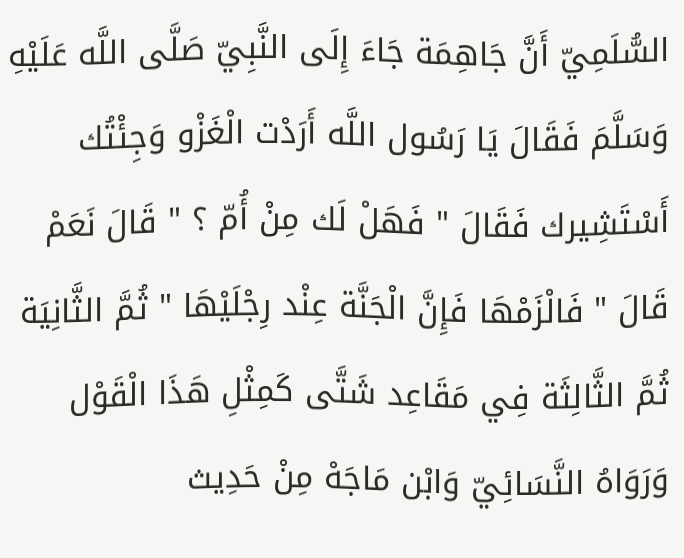السُّلَمِيّ أَنَّ جَاهِمَة جَاءَ إِلَى النَّبِيّ صَلَّى اللَّه عَلَيْهِ وَسَلَّمَ فَقَالَ يَا رَسُول اللَّه أَرَدْت الْغَزْو وَجِئْتُك أَسْتَشِيرك فَقَالَ " فَهَلْ لَك مِنْ أُمّ ؟ " قَالَ نَعَمْ قَالَ " فَالْزَمْهَا فَإِنَّ الْجَنَّة عِنْد رِجْلَيْهَا " ثُمَّ الثَّانِيَة ثُمَّ الثَّالِثَة فِي مَقَاعِد شَتَّى كَمِثْلِ هَذَا الْقَوْل وَرَوَاهُ النَّسَائِيّ وَابْن مَاجَهْ مِنْ حَدِيث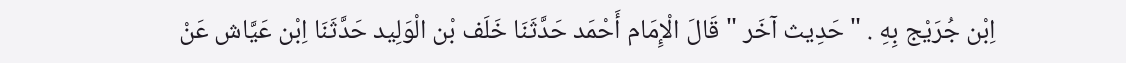اِبْن جُرَيْج بِهِ . " حَدِيث آخَر " قَالَ الْإِمَام أَحْمَد حَدَّثَنَا خَلَف بْن الْوَلِيد حَدَّثَنَا اِبْن عَيَّاش عَنْ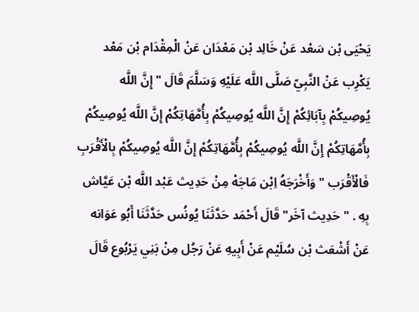يَحْيَى بْن سَعْد عَنْ خَالِد بْن مَعْدَان عَنْ الْمِقْدَام بْن مَعْد يَكْرِب عَنْ النَّبِيّ صَلَّى اللَّه عَلَيْهِ وَسَلَّمَ قَالَ " إِنَّ اللَّه يُوصِيكُمْ بِآبَائِكُمْ إِنَّ اللَّه يُوصِيكُمْ بِأُمَّهَاتِكُمْ إِنَّ اللَّه يُوصِيكُمْ بِأُمَّهَاتِكُمْ إِنَّ اللَّه يُوصِيكُمْ بِأُمَّهَاتِكُمْ إِنَّ اللَّه يُوصِيكُمْ بِالْأَقْرَبِ فَالْأَقْرَب " وَأَخْرَجَهُ اِبْن مَاجَهْ مِنْ حَدِيث عَبْد اللَّه بْن عَيَّاش بِهِ . " حَدِيث آخَر" قَالَ أَحْمَد حَدَّثَنَا يُونُس حَدَّثَنَا أَبُو عَوَانه عَنْ أَشْعَث بْن سُلَيْم عَنْ أَبِيهِ عَنْ رَجُل مِنْ بَنِي يَرْبُوع قَالَ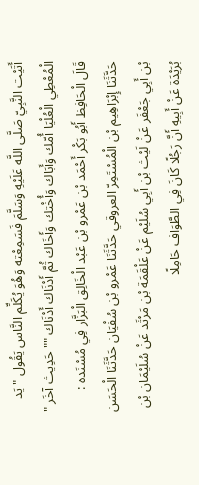أَتَيْت النَّبِيّ صَلَّى اللَّه عَلَيْهِ وَسَلَّمَ فَسَمِعْته وَهُوَ يُكَلِّم النَّاس يَقُول " يَد الْمُعْطِي الْعُلْيَا أُمّك وَأَبَاك وَأُخْتك وَأَخَاك ثُمَّ أَدْنَاك أَدْنَاك "" حَدِيث آخَر " قَالَ الْحَافِظ أَبُو بَكْر أَحْمَد بْن عَمْرو بْن عَبْد الْخَالِق الْبَزَّار فِي مُسْنَده : حَدَّثَنَا إِبْرَاهِيم بْن الْمُسْتَمِرّ العروقي حَدَّثَنَا عَمْرو بْن سُفْيَان حَدَّثَنَا الْحَسَن بْن أَبِي جَعْفَر عَنْ لَيْث بْن أَبِي سُلَيْم عَنْ عَلْقَمَة بْن مَرْثَد عَنْ سُلَيْمَان بْن بُرَيْدَة عَنْ أَبِيهِ أَنَّ رَجُلًا كَانَ فِي الطَّوَاف حَامِلًا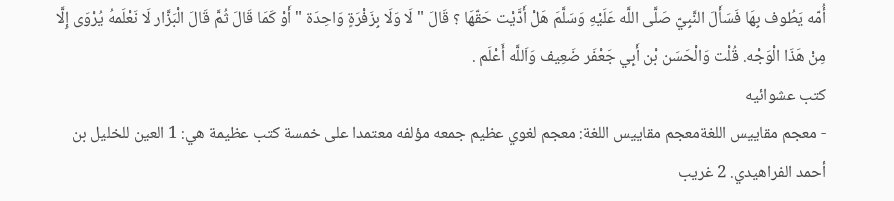أُمّه يَطُوف بِهَا فَسَأَلَ النَّبِيّ صَلَّى اللَّه عَلَيْهِ وَسَلَّمَ هَلْ أَدَّيْت حَقّهَا ؟ قَالَ " لَا وَلَا بِزَفْرَةٍ وَاحِدَة " أَوْ كَمَا قَالَ ثُمَّ قَالَ الْبَزَّار لَا نَعْلَمهُ يُرْوَى إِلَّا مِنْ هَذَا الْوَجْه. قُلْت وَالْحَسَن بْن أَبِي جَعْفَر ضَعِيف وَاَللَّه أَعْلَم .
كتب عشوائيه
- معجم مقاييس اللغةمعجم مقاييس اللغة: معجم لغوي عظيم جمعه مؤلفه معتمدا على خمسة كتب عظيمة هي: 1 العين للخليل بن أحمد الفراهيدي. 2 غريب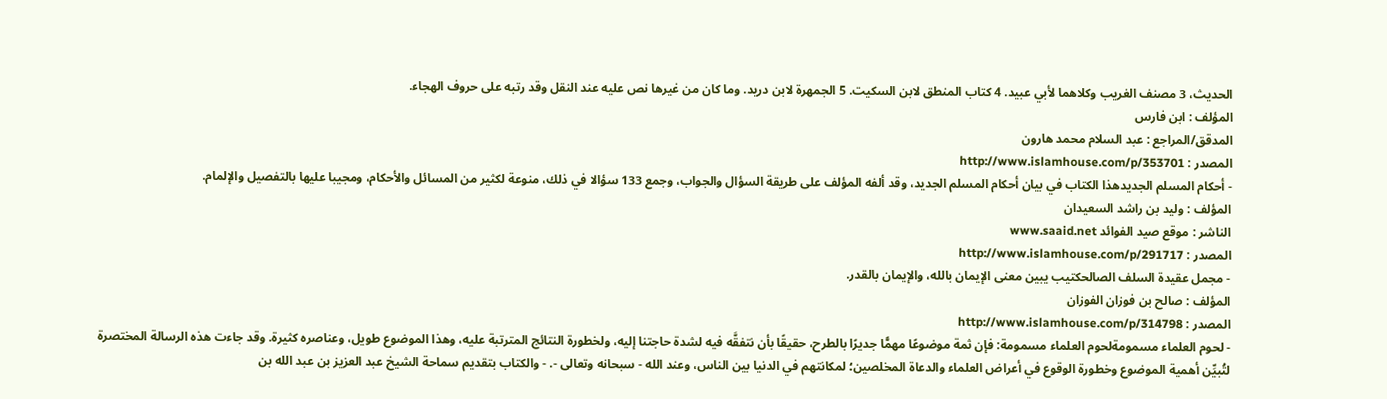الحديث، 3 مصنف الغريب وكلاهما لأبي عبيد. 4 كتاب المنطق لابن السكيت. 5 الجمهرة لابن دريد. وما كان من غيرها نص عليه عند النقل وقد رتبه على حروف الهجاء.
المؤلف : ابن فارس
المدقق/المراجع : عبد السلام محمد هارون
المصدر : http://www.islamhouse.com/p/353701
- أحكام المسلم الجديدهذا الكتاب في بيان أحكام المسلم الجديد، وقد ألفه المؤلف على طريقة السؤال والجواب، وجمع 133 سؤالا في ذلك، منوعة لكثير من المسائل والأحكام، ومجيبا عليها بالتفصيل والإلمام.
المؤلف : وليد بن راشد السعيدان
الناشر : موقع صيد الفوائد www.saaid.net
المصدر : http://www.islamhouse.com/p/291717
- مجمل عقيدة السلف الصالحكتيب يبين معنى الإيمان بالله، والإيمان بالقدر.
المؤلف : صالح بن فوزان الفوزان
المصدر : http://www.islamhouse.com/p/314798
- لحوم العلماء مسمومةلحوم العلماء مسمومة: فإن ثمة موضوعًا مهمًّا جديرًا بالطرح، حقيقًا بأن نتفقَّه فيه لشدة حاجتنا إليه، ولخطورة النتائج المترتبة عليه، وهذا الموضوع طويل، وعناصره كثيرة. وقد جاءت هذه الرسالة المختصرة لتُبيِّن أهمية الموضوع وخطورة الوقوع في أعراض العلماء والدعاة المخلصين؛ لمكانتهم في الدنيا بين الناس، وعند الله - سبحانه وتعالى -. - والكتاب بتقديم سماحة الشيخ عبد العزيز بن عبد الله بن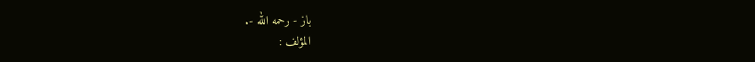باز - رحمه الله -.
المؤلف :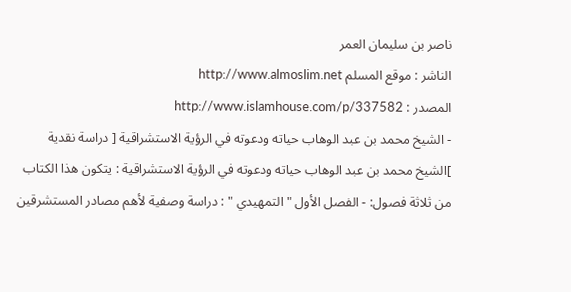ناصر بن سليمان العمر
الناشر : موقع المسلم http://www.almoslim.net
المصدر : http://www.islamhouse.com/p/337582
- الشيخ محمد بن عبد الوهاب حياته ودعوته في الرؤية الاستشراقية [ دراسة نقدية ]الشيخ محمد بن عبد الوهاب حياته ودعوته في الرؤية الاستشراقية : يتكون هذا الكتاب من ثلاثة فصول: - الفصل الأول " التمهيدي " : دراسة وصفية لأهم مصادر المستشرقين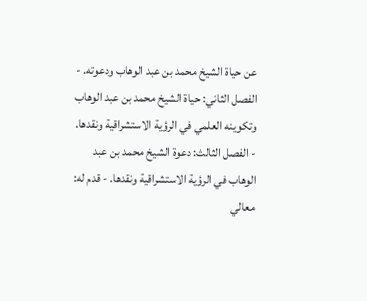عن حياة الشيخ محمد بن عبد الوهاب ودعوته. - الفصل الثاني: حياة الشيخ محمد بن عبد الوهاب وتكوينه العلمي في الرؤية الاستشراقية ونقدها. - الفصل الثالث: دعوة الشيخ محمد بن عبد الوهاب في الرؤية الاستشراقية ونقدها. - قدم له: معالي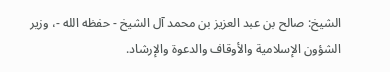الشيخ: صالح بن عبد العزيز بن محمد آل الشيخ - حفظه الله -، وزير الشؤون الإسلامية والأوقاف والدعوة والإرشاد.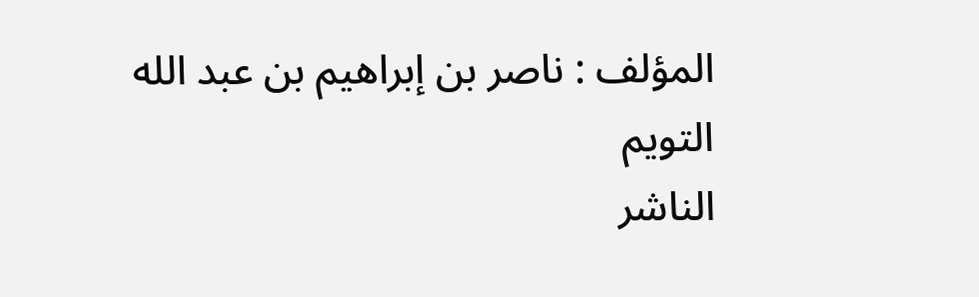المؤلف : ناصر بن إبراهيم بن عبد الله التويم
الناشر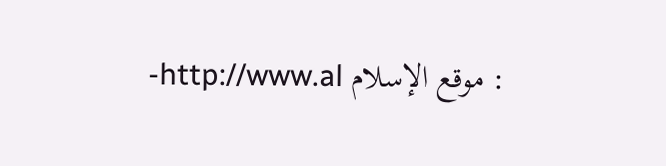: موقع الإسلام http://www.al-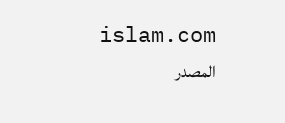islam.com
المصدر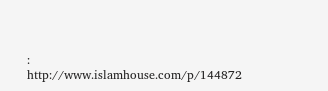: http://www.islamhouse.com/p/144872